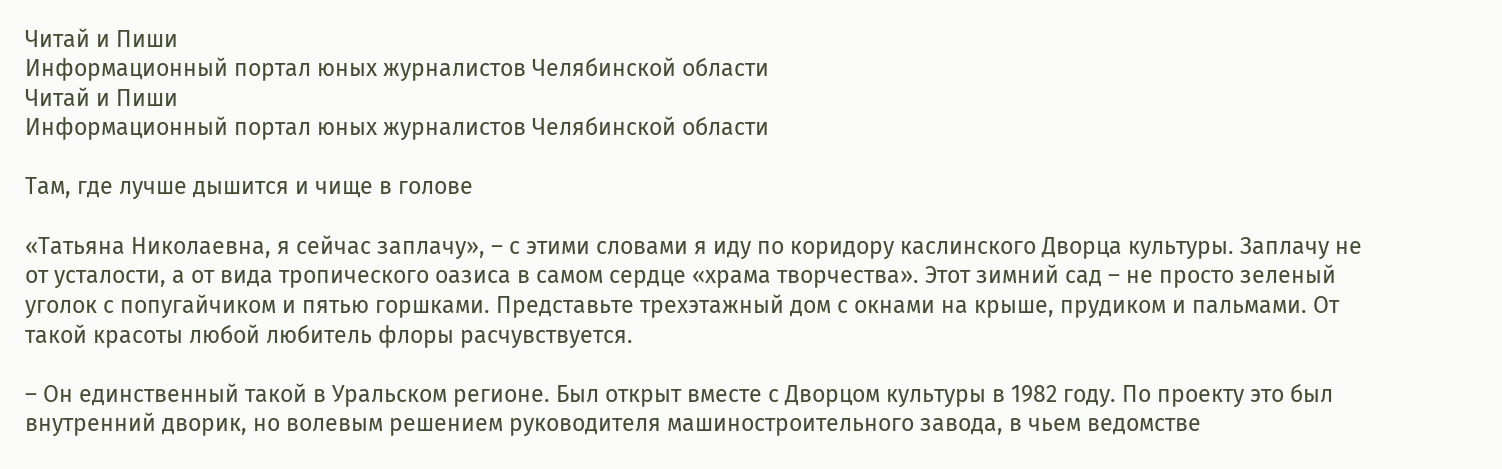Читай и Пиши
Информационный портал юных журналистов Челябинской области
Читай и Пиши
Информационный портал юных журналистов Челябинской области

Там, где лучше дышится и чище в голове

«Татьяна Николаевна, я сейчас заплачу», – с этими словами я иду по коридору каслинского Дворца культуры. Заплачу не от усталости, а от вида тропического оазиса в самом сердце «храма творчества». Этот зимний сад – не просто зеленый уголок с попугайчиком и пятью горшками. Представьте трехэтажный дом с окнами на крыше, прудиком и пальмами. От такой красоты любой любитель флоры расчувствуется.

– Он единственный такой в Уральском регионе. Был открыт вместе с Дворцом культуры в 1982 году. По проекту это был внутренний дворик, но волевым решением руководителя машиностроительного завода, в чьем ведомстве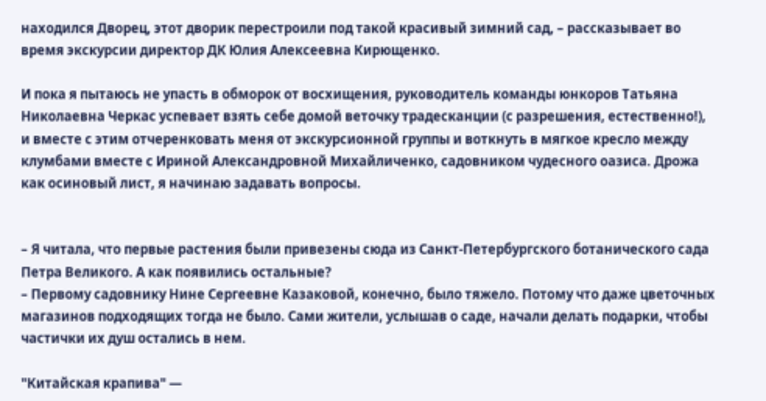находился Дворец, этот дворик перестроили под такой красивый зимний сад, – рассказывает во время экскурсии директор ДК Юлия Алексеевна Кирющенко.

И пока я пытаюсь не упасть в обморок от восхищения, руководитель команды юнкоров Татьяна Николаевна Черкас успевает взять себе домой веточку традесканции (с разрешения, естественно!), и вместе с этим отчеренковать меня от экскурсионной группы и воткнуть в мягкое кресло между клумбами вместе с Ириной Александровной Михайличенко, садовником чудесного оазиса. Дрожа как осиновый лист, я начинаю задавать вопросы.


– Я читала, что первые растения были привезены сюда из Санкт-Петербургского ботанического сада Петра Великого. А как появились остальные?
– Первому садовнику Нине Сергеевне Казаковой, конечно, было тяжело. Потому что даже цветочных магазинов подходящих тогда не было. Сами жители, услышав о саде, начали делать подарки, чтобы частички их душ остались в нем.

"Китайская крапива" —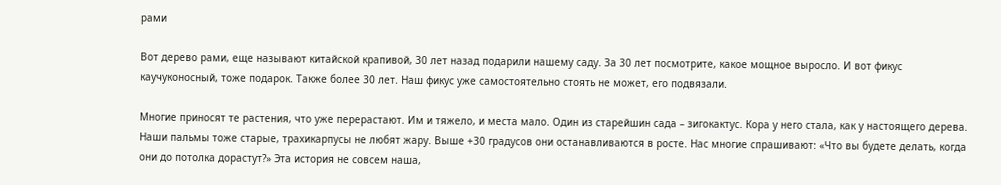рами

Вот дерево рами, еще называют китайской крапивой, 30 лет назад подарили нашему саду. За 30 лет посмотрите, какое мощное выросло. И вот фикус каучуконосный, тоже подарок. Также более 30 лет. Наш фикус уже самостоятельно стоять не может, его подвязали.

Многие приносят те растения, что уже перерастают. Им и тяжело, и места мало. Один из старейшин сада – зигокактус. Кора у него стала, как у настоящего дерева. Наши пальмы тоже старые, трахикарпусы не любят жару. Выше +30 градусов они останавливаются в росте. Нас многие спрашивают: «Что вы будете делать, когда они до потолка дорастут?» Эта история не совсем наша,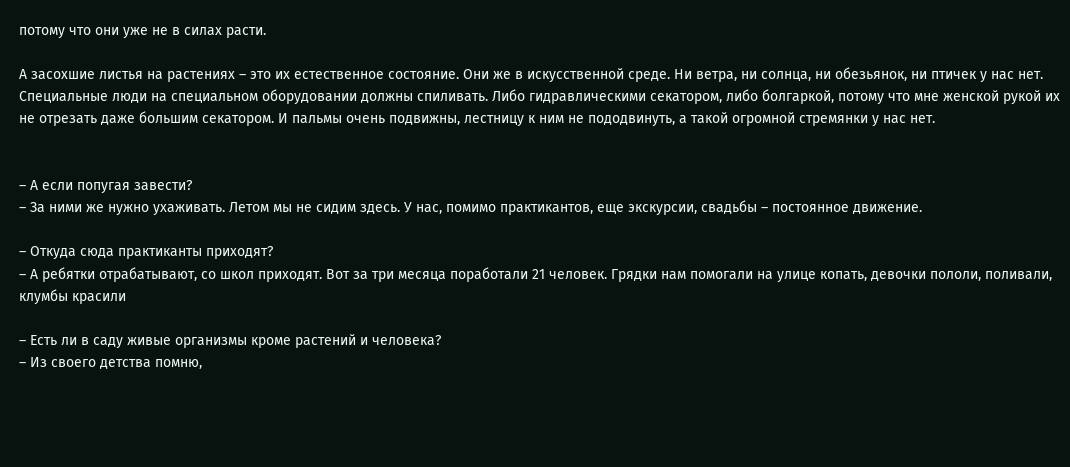потому что они уже не в силах расти.

А засохшие листья на растениях – это их естественное состояние. Они же в искусственной среде. Ни ветра, ни солнца, ни обезьянок, ни птичек у нас нет. Специальные люди на специальном оборудовании должны спиливать. Либо гидравлическими секатором, либо болгаркой, потому что мне женской рукой их не отрезать даже большим секатором. И пальмы очень подвижны, лестницу к ним не пододвинуть, а такой огромной стремянки у нас нет.


– А если попугая завести?
– За ними же нужно ухаживать. Летом мы не сидим здесь. У нас, помимо практикантов, еще экскурсии, свадьбы – постоянное движение.

– Откуда сюда практиканты приходят?
– А ребятки отрабатывают, со школ приходят. Вот за три месяца поработали 21 человек. Грядки нам помогали на улице копать, девочки пололи, поливали, клумбы красили

– Есть ли в саду живые организмы кроме растений и человека?
– Из своего детства помню,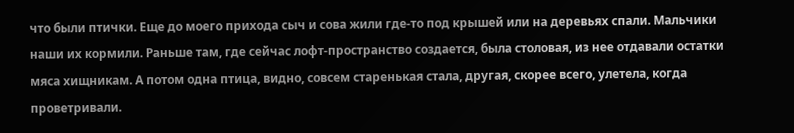что были птички. Еще до моего прихода сыч и сова жили где-то под крышей или на деревьях спали. Мальчики наши их кормили. Раньше там, где сейчас лофт-пространство создается, была столовая, из нее отдавали остатки мяса хищникам. А потом одна птица, видно, совсем старенькая стала, другая, скорее всего, улетела, когда проветривали.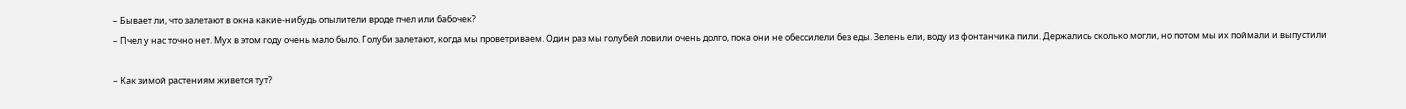– Бывает ли, что залетают в окна какие-нибудь опылители вроде пчел или бабочек?
– Пчел у нас точно нет. Мух в этом году очень мало было. Голуби залетают, когда мы проветриваем. Один раз мы голубей ловили очень долго, пока они не обессилели без еды. Зелень ели, воду из фонтанчика пили. Держались сколько могли, но потом мы их поймали и выпустили

– Как зимой растениям живется тут?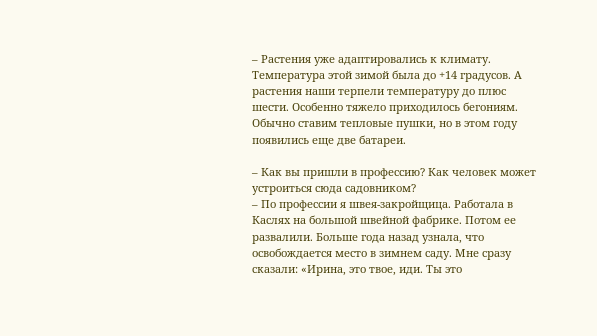– Растения уже адаптировались к климату. Температура этой зимой была до +14 градусов. А растения наши терпели температуру до плюс шести. Особенно тяжело приходилось бегониям. Обычно ставим тепловые пушки, но в этом году появились еще две батареи.

– Как вы пришли в профессию? Как человек может устроиться сюда садовником?
– По профессии я швея-закройщица. Работала в Каслях на большой швейной фабрике. Потом ее развалили. Больше года назад узнала, что освобождается место в зимнем саду. Мне сразу сказали: «Ирина, это твое, иди. Ты это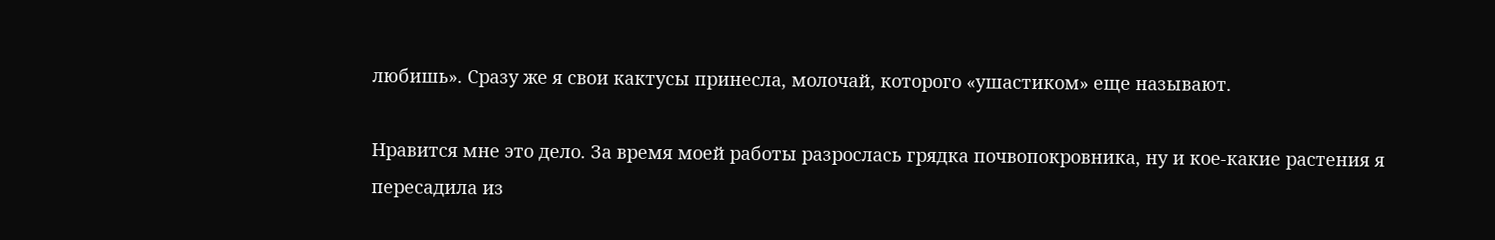любишь». Сразу же я свои кактусы принесла, молочай, которого «ушастиком» еще называют.

Нравится мне это дело. За время моей работы разрослась грядка почвопокровника, ну и кое-какие растения я пересадила из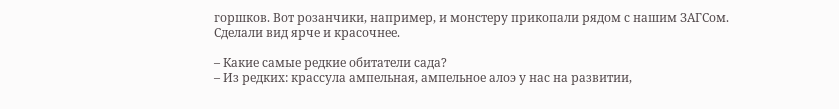горшков. Вот розанчики, например, и монстеру прикопали рядом с нашим ЗАГСом. Сделали вид ярче и красочнее.

– Какие самые редкие обитатели сада?
– Из редких: крассула ампельная, ампельное алоэ у нас на развитии,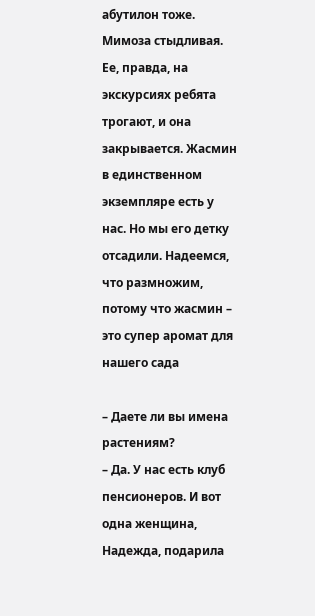абутилон тоже. Мимоза стыдливая. Ее, правда, на экскурсиях ребята трогают, и она закрывается. Жасмин в единственном экземпляре есть у нас. Но мы его детку отсадили. Надеемся, что размножим, потому что жасмин – это супер аромат для нашего сада

– Даете ли вы имена растениям?
– Да. У нас есть клуб пенсионеров. И вот одна женщина, Надежда, подарила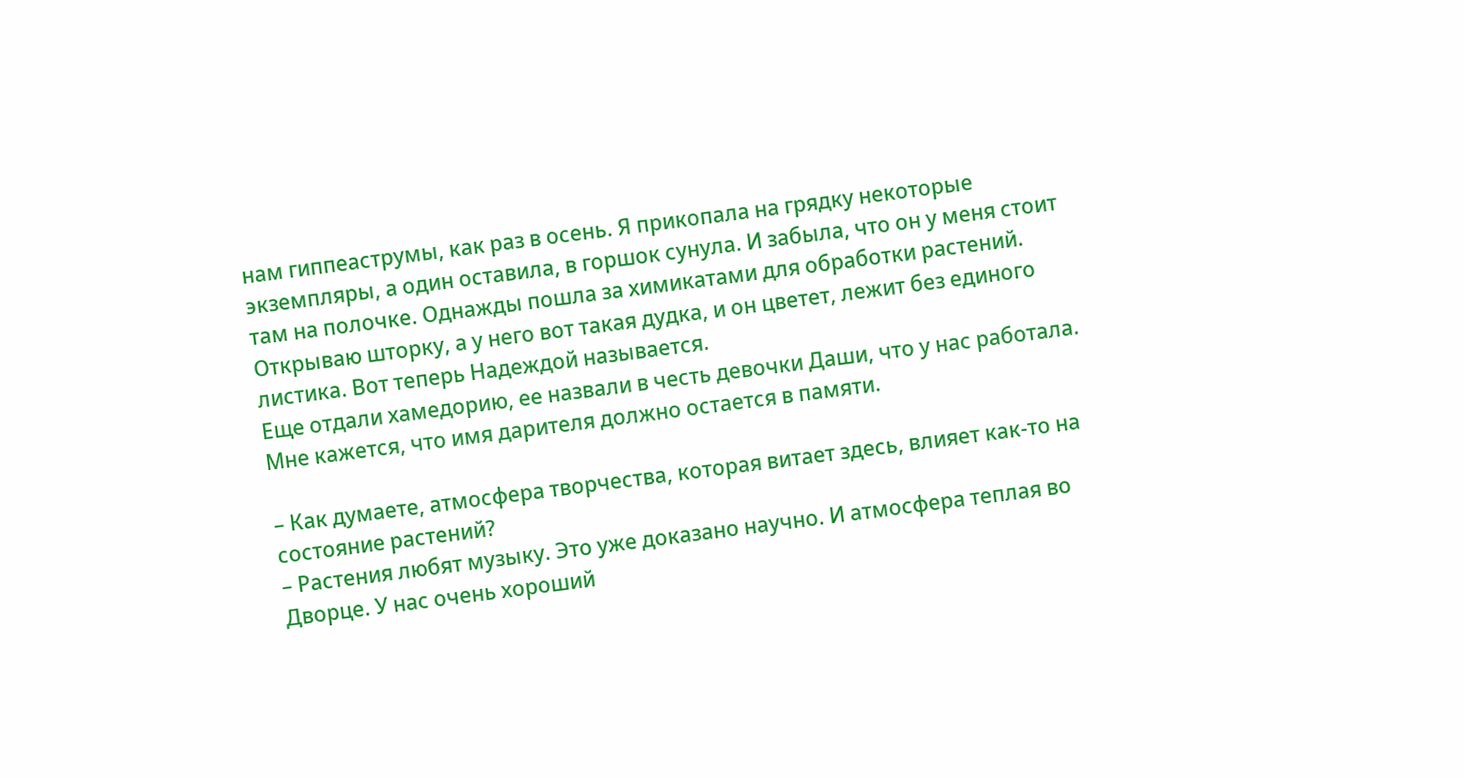нам гиппеаструмы, как раз в осень. Я прикопала на грядку некоторые экземпляры, а один оставила, в горшок сунула. И забыла, что он у меня стоит там на полочке. Однажды пошла за химикатами для обработки растений. Открываю шторку, а у него вот такая дудка, и он цветет, лежит без единого листика. Вот теперь Надеждой называется.
Еще отдали хамедорию, ее назвали в честь девочки Даши, что у нас работала. Мне кажется, что имя дарителя должно остается в памяти.

– Как думаете, атмосфера творчества, которая витает здесь, влияет как-то на состояние растений?
– Растения любят музыку. Это уже доказано научно. И атмосфера теплая во Дворце. У нас очень хороший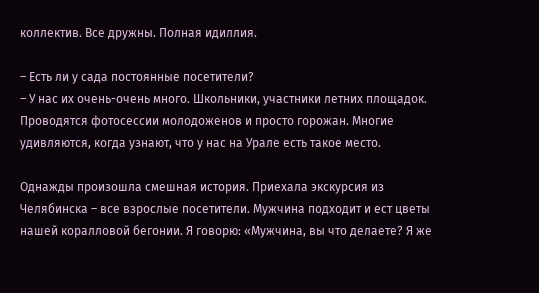коллектив. Все дружны. Полная идиллия.

– Есть ли у сада постоянные посетители?
– У нас их очень-очень много. Школьники, участники летних площадок. Проводятся фотосессии молодоженов и просто горожан. Многие удивляются, когда узнают, что у нас на Урале есть такое место.

Однажды произошла смешная история. Приехала экскурсия из Челябинска – все взрослые посетители. Мужчина подходит и ест цветы нашей коралловой бегонии. Я говорю: «Мужчина, вы что делаете? Я же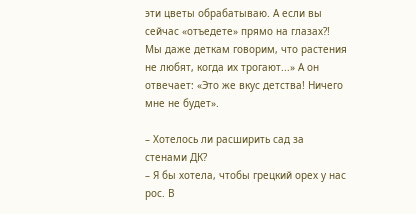эти цветы обрабатываю. А если вы сейчас «отъедете» прямо на глазах?! Мы даже деткам говорим, что растения не любят, когда их трогают...» А он отвечает: «Это же вкус детства! Ничего мне не будет».

– Хотелось ли расширить сад за стенами ДК?
– Я бы хотела, чтобы грецкий орех у нас рос. В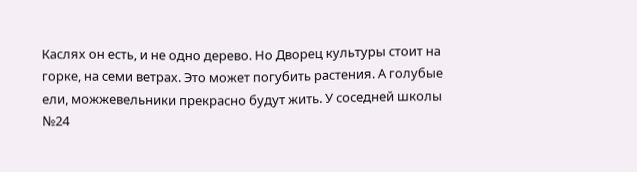Каслях он есть, и не одно дерево. Но Дворец культуры стоит на горке, на семи ветрах. Это может погубить растения. А голубые ели, можжевельники прекрасно будут жить. У соседней школы №24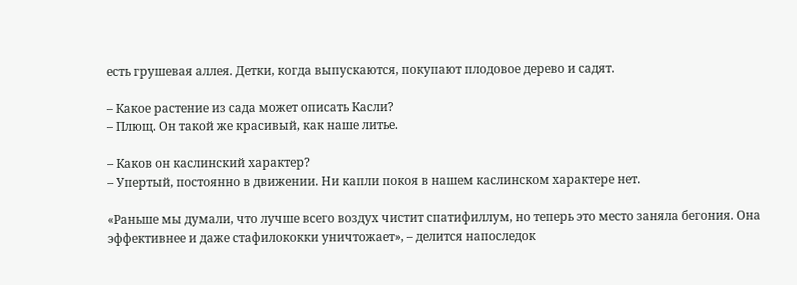есть грушевая аллея. Детки, когда выпускаются, покупают плодовое дерево и садят.

– Какое растение из сада может описать Касли?
– Плющ. Он такой же красивый, как наше литье.

– Каков он каслинский характер?
– Упертый, постоянно в движении. Ни капли покоя в нашем каслинском характере нет.

«Раньше мы думали, что лучше всего воздух чистит спатифиллум, но теперь это место заняла бегония. Она эффективнее и даже стафилококки уничтожает», – делится напоследок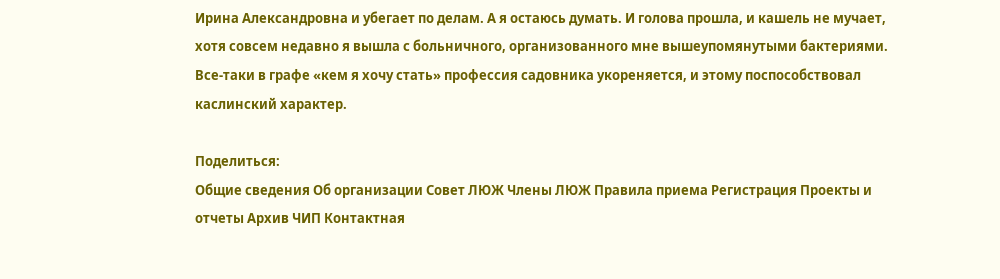Ирина Александровна и убегает по делам. А я остаюсь думать. И голова прошла, и кашель не мучает, хотя совсем недавно я вышла с больничного, организованного мне вышеупомянутыми бактериями. Все-таки в графе «кем я хочу стать» профессия садовника укореняется, и этому поспособствовал каслинский характер.

Поделиться:
Общие сведения Об организации Совет ЛЮЖ Члены ЛЮЖ Правила приема Регистрация Проекты и отчеты Архив ЧИП Контактная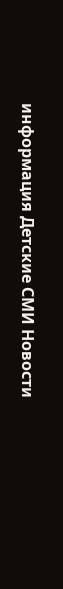информация Детские СМИ Новости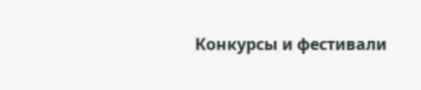Конкурсы и фестивали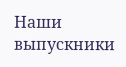Наши выпускники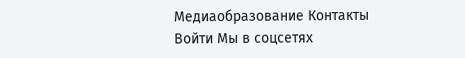Медиаобразование Контакты
Войти Мы в соцсетях